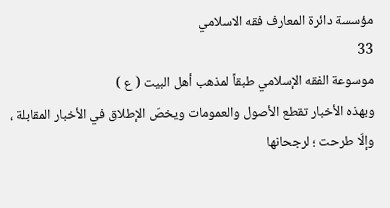مؤسسة دائرة المعارف فقه الاسلامي
33
موسوعة الفقه الإسلامي طبقاً لمذهب أهل البيت ( ع )
وبهذه الأخبار تقطع الأصول والعمومات ويخصّ الإطلاق في الأخبار المقابلة ، وإلّا طرحت ؛ لرجحانها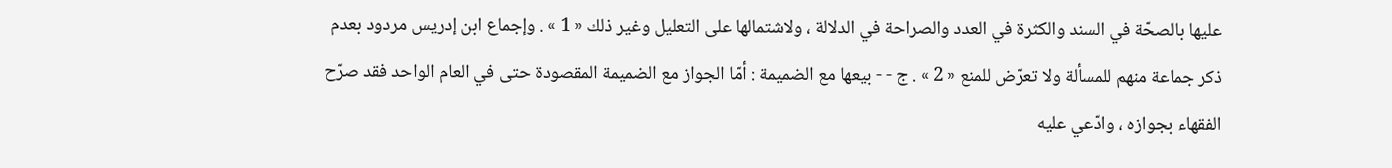عليها بالصحّة في السند والكثرة في العدد والصراحة في الدلالة ، ولاشتمالها على التعليل وغير ذلك « 1 » . وإجماع ابن إدريس مردود بعدم ذكر جماعة منهم للمسألة ولا تعرّض للمنع « 2 » . ج - - بيعها مع الضميمة : أمّا الجواز مع الضميمة المقصودة حتى في العام الواحد فقد صرّح الفقهاء بجوازه ، وادّعي عليه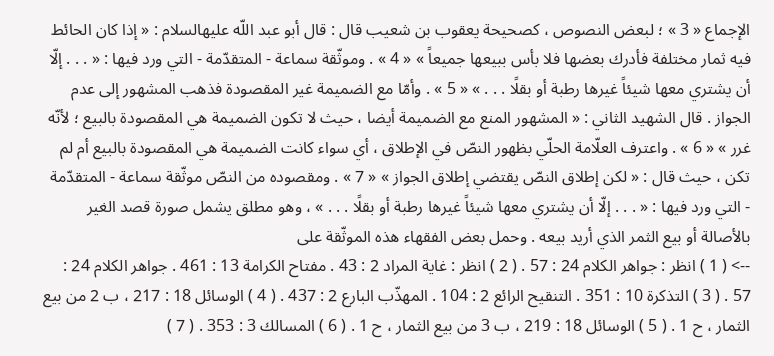الإجماع « 3 » ؛ لبعض النصوص ، كصحيحة يعقوب بن شعيب قال : قال أبو عبد اللّه عليهالسلام : « إذا كان الحائط فيه ثمار مختلفة فأدرك بعضها فلا بأس ببيعها جميعاً » « 4 » . وموثّقة سماعة - المتقدّمة - التي ورد فيها : « . . . إلّا أن يشتري معها شيئاً غيرها رطبة أو بقلًا . . . » « 5 » . وأمّا مع الضميمة غير المقصودة فذهب المشهور إلى عدم الجواز . قال الشهيد الثاني : « المشهور المنع مع الضميمة أيضا ، حيث لا تكون الضميمة هي المقصودة بالبيع ؛ لأنّه غرر » « 6 » . واعترف العلّامة الحلّي بظهور النصّ في الإطلاق ، أي سواء كانت الضميمة هي المقصودة بالبيع أم لم تكن ، حيث قال : « لكن إطلاق النصّ يقتضي إطلاق الجواز » « 7 » . ومقصوده من النصّ موثّقة سماعة - المتقدّمة - التي ورد فيها : « . . . إلّا أن يشتري معها شيئاً غيرها رطبة أو بقلًا . . . » ، وهو مطلق يشمل صورة قصد الغير بالأصالة أو بيع الثمر الذي أريد بيعه . وحمل بعض الفقهاء هذه الموثّقة على
--> ( 1 ) انظر : جواهر الكلام 24 : 57 . ( 2 ) انظر : غاية المراد 2 : 43 . مفتاح الكرامة 13 : 461 . جواهر الكلام 24 : 57 . ( 3 ) التذكرة 10 : 351 . التنقيح الرائع 2 : 104 . المهذّب البارع 2 : 437 . ( 4 ) الوسائل 18 : 217 ، ب 2 من بيع الثمار ، ح 1 . ( 5 ) الوسائل 18 : 219 ، ب 3 من بيع الثمار ، ح 1 . ( 6 ) المسالك 3 : 353 . ( 7 )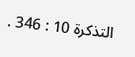التذكرة 10 : 346 .